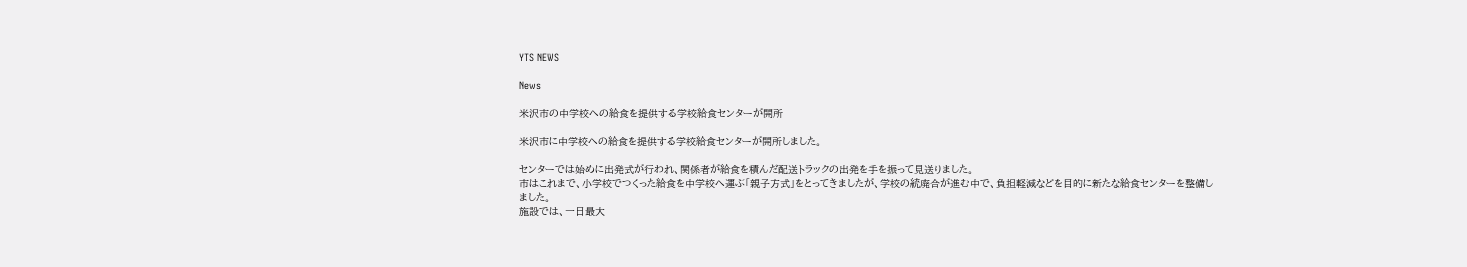YTS NEWS

News

米沢市の中学校への給食を提供する学校給食センターが開所

米沢市に中学校への給食を提供する学校給食センターが開所しました。

センターでは始めに出発式が行われ、関係者が給食を積んだ配送トラックの出発を手を振って見送りました。
市はこれまで、小学校でつくった給食を中学校へ運ぶ「親子方式」をとってきましたが、学校の統廃合が進む中で、負担軽減などを目的に新たな給食センターを整備しました。
施設では、一日最大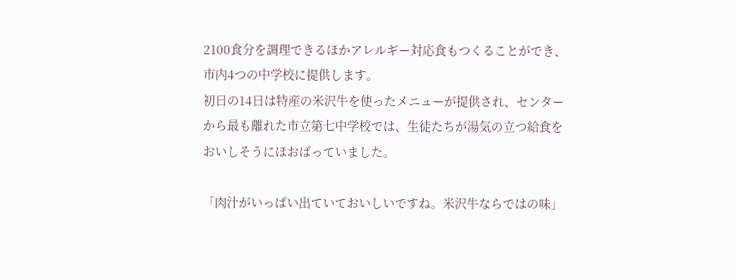2100食分を調理できるほかアレルギー対応食もつくることができ、市内4つの中学校に提供します。
初日の14日は特産の米沢牛を使ったメニューが提供され、センターから最も離れた市立第七中学校では、生徒たちが湯気の立つ給食をおいしそうにほおばっていました。

「肉汁がいっぱい出ていておいしいですね。米沢牛ならではの味」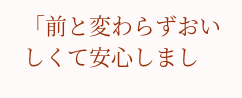「前と変わらずおいしくて安心しまし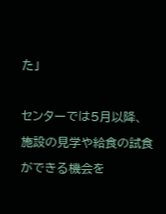た」

センターでは5月以降、施設の見学や給食の試食ができる機会を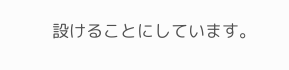設けることにしています。